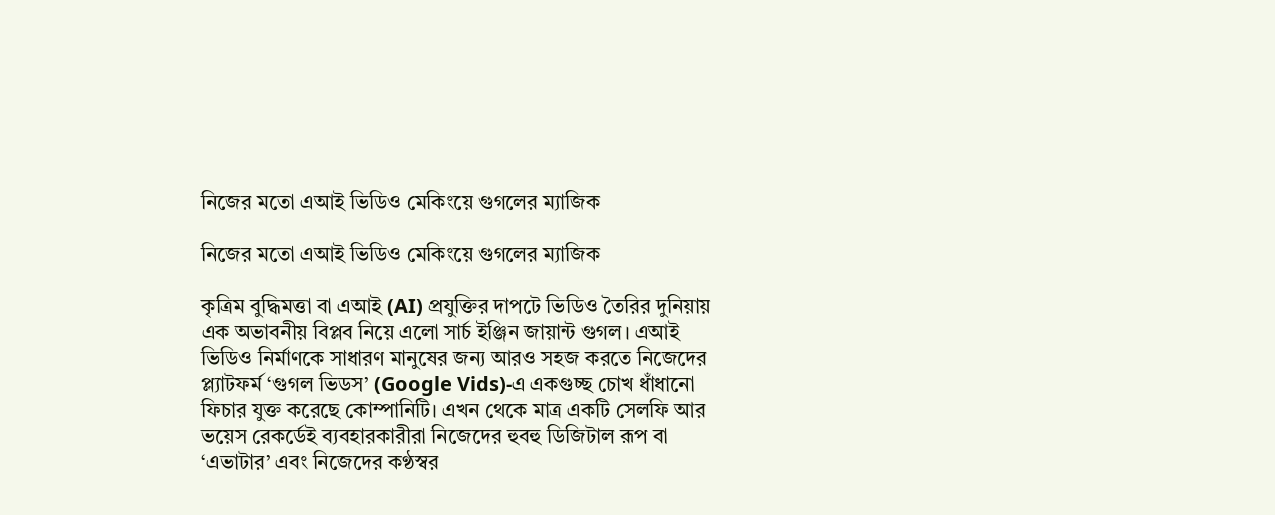নিজের মতো এআই ভিডিও মেকিংয়ে গুগলের ম্যাজিক

নিজের মতো এআই ভিডিও মেকিংয়ে গুগলের ম্যাজিক

কৃত্রিম বুদ্ধিমত্তা বা এআই (AI) প্রযুক্তির দাপটে ভিডিও তৈরির দুনিয়ায় এক অভাবনীয় বিপ্লব নিয়ে এলো সার্চ ইঞ্জিন জায়ান্ট গুগল। এআই ভিডিও নির্মাণকে সাধারণ মানুষের জন্য আরও সহজ করতে নিজেদের প্ল্যাটফর্ম ‘গুগল ভিডস’ (Google Vids)-এ একগুচ্ছ চোখ ধাঁধানো ফিচার যুক্ত করেছে কোম্পানিটি। এখন থেকে মাত্র একটি সেলফি আর ভয়েস রেকর্ডেই ব্যবহারকারীরা নিজেদের হুবহু ডিজিটাল রূপ বা ‘এভাটার’ এবং নিজেদের কণ্ঠস্বর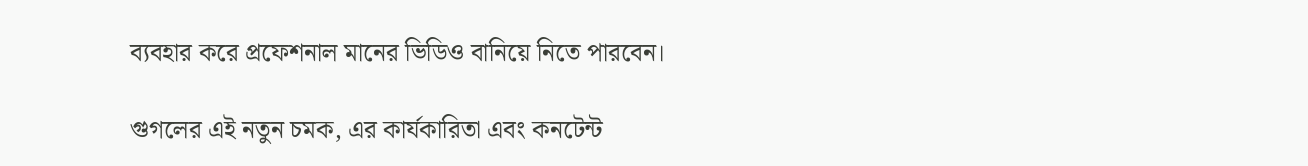ব্যবহার করে প্রফেশনাল মানের ভিডিও বানিয়ে নিতে পারবেন।

গুগলের এই নতুন চমক, এর কার্যকারিতা এবং কনটেন্ট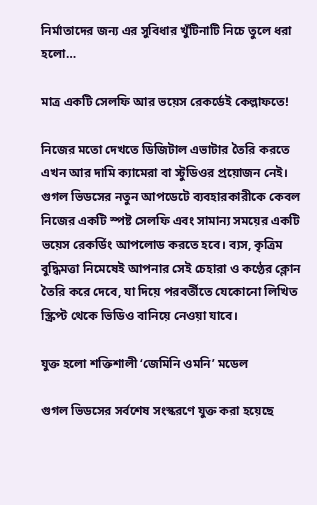নির্মাতাদের জন্য এর সুবিধার খুঁটিনাটি নিচে তুলে ধরা হলো…

মাত্র একটি সেলফি আর ভয়েস রেকর্ডেই কেল্লাফতে!

নিজের মতো দেখতে ডিজিটাল এভাটার তৈরি করতে এখন আর দামি ক্যামেরা বা স্টুডিওর প্রয়োজন নেই। গুগল ভিডসের নতুন আপডেটে ব্যবহারকারীকে কেবল নিজের একটি স্পষ্ট সেলফি এবং সামান্য সময়ের একটি ভয়েস রেকর্ডিং আপলোড করতে হবে। ব্যস, কৃত্রিম বুদ্ধিমত্তা নিমেষেই আপনার সেই চেহারা ও কণ্ঠের ক্লোন তৈরি করে দেবে, যা দিয়ে পরবর্তীতে যেকোনো লিখিত স্ক্রিপ্ট থেকে ভিডিও বানিয়ে নেওয়া যাবে।

যুক্ত হলো শক্তিশালী ‘জেমিনি ওমনি’ মডেল

গুগল ভিডসের সর্বশেষ সংস্করণে যুক্ত করা হয়েছে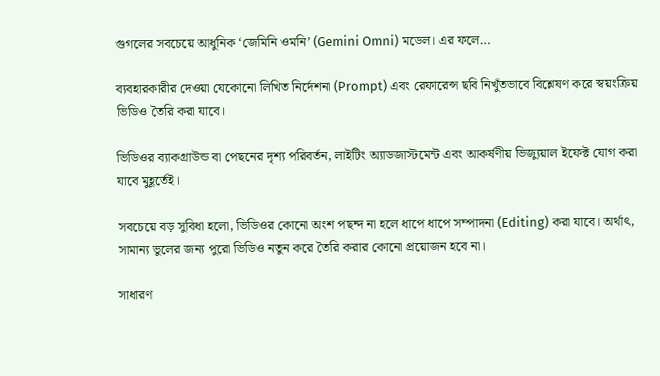গুগলের সবচেয়ে আধুনিক ‘জেমিনি ওমনি’ (Gemini Omni) মডেল। এর ফলে…

ব্যবহারকারীর দেওয়া যেকোনো লিখিত নির্দেশনা (Prompt) এবং রেফারেন্স ছবি নিখুঁতভাবে বিশ্লেষণ করে স্বয়ংক্রিয় ভিডিও তৈরি করা যাবে।

ভিডিওর ব্যাকগ্রাউন্ড বা পেছনের দৃশ্য পরিবর্তন, লাইটিং অ্যাডজাস্টমেন্ট এবং আকর্ষণীয় ভিজ্যুয়াল ইফেক্ট যোগ করা যাবে মুহূর্তেই।

সবচেয়ে বড় সুবিধা হলো, ভিডিওর কোনো অংশ পছন্দ না হলে ধাপে ধাপে সম্পাদনা (Editing) করা যাবে। অর্থাৎ, সামান্য ভুলের জন্য পুরো ভিডিও নতুন করে তৈরি করার কোনো প্রয়োজন হবে না।

সাধারণ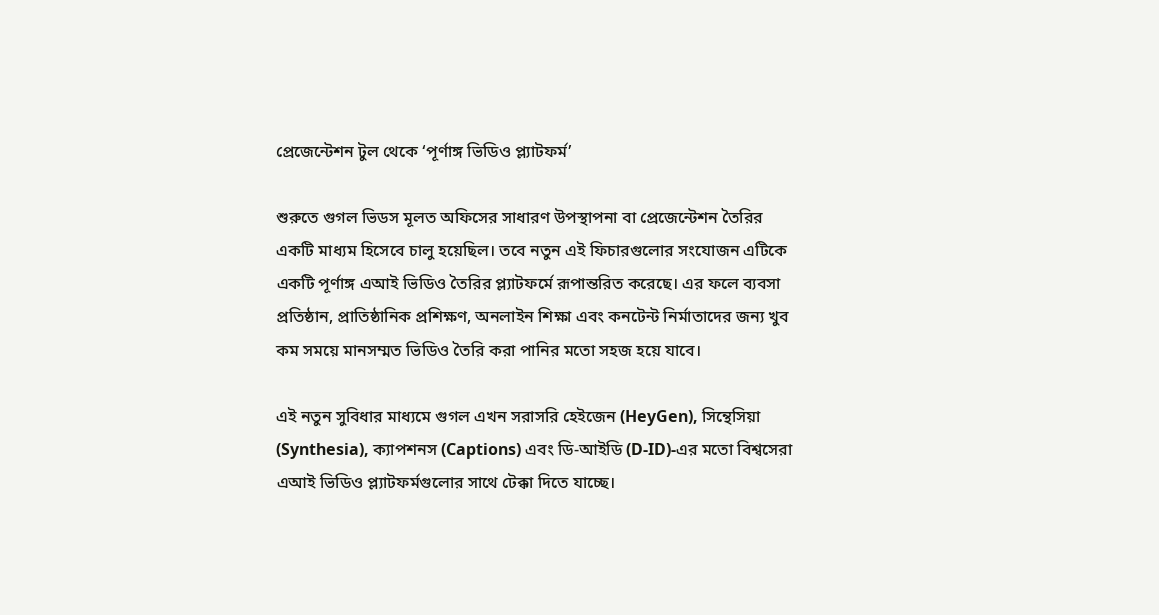প্রেজেন্টেশন টুল থেকে ‘পূর্ণাঙ্গ ভিডিও প্ল্যাটফর্ম’

শুরুতে গুগল ভিডস মূলত অফিসের সাধারণ উপস্থাপনা বা প্রেজেন্টেশন তৈরির একটি মাধ্যম হিসেবে চালু হয়েছিল। তবে নতুন এই ফিচারগুলোর সংযোজন এটিকে একটি পূর্ণাঙ্গ এআই ভিডিও তৈরির প্ল্যাটফর্মে রূপান্তরিত করেছে। এর ফলে ব্যবসা প্রতিষ্ঠান, প্রাতিষ্ঠানিক প্রশিক্ষণ, অনলাইন শিক্ষা এবং কনটেন্ট নির্মাতাদের জন্য খুব কম সময়ে মানসম্মত ভিডিও তৈরি করা পানির মতো সহজ হয়ে যাবে।

এই নতুন সুবিধার মাধ্যমে গুগল এখন সরাসরি হেইজেন (HeyGen), সিন্থেসিয়া (Synthesia), ক্যাপশনস (Captions) এবং ডি-আইডি (D-ID)-এর মতো বিশ্বসেরা এআই ভিডিও প্ল্যাটফর্মগুলোর সাথে টেক্কা দিতে যাচ্ছে।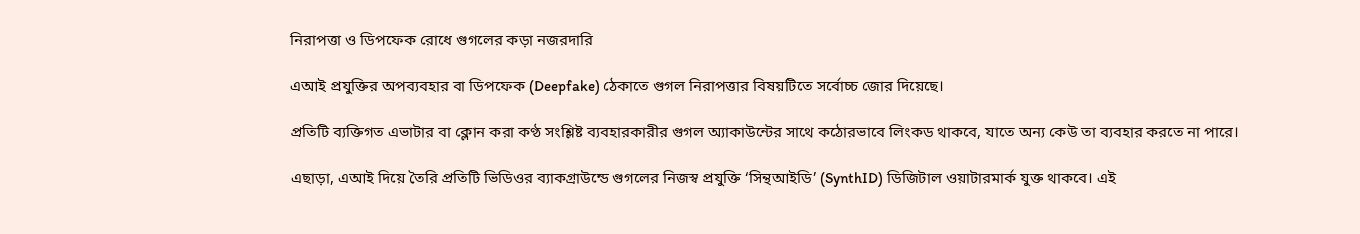নিরাপত্তা ও ডিপফেক রোধে গুগলের কড়া নজরদারি

এআই প্রযুক্তির অপব্যবহার বা ডিপফেক (Deepfake) ঠেকাতে গুগল নিরাপত্তার বিষয়টিতে সর্বোচ্চ জোর দিয়েছে।

প্রতিটি ব্যক্তিগত এভাটার বা ক্লোন করা কণ্ঠ সংশ্লিষ্ট ব্যবহারকারীর গুগল অ্যাকাউন্টের সাথে কঠোরভাবে লিংকড থাকবে, যাতে অন্য কেউ তা ব্যবহার করতে না পারে।

এছাড়া, এআই দিয়ে তৈরি প্রতিটি ভিডিওর ব্যাকগ্রাউন্ডে গুগলের নিজস্ব প্রযুক্তি ‘সিন্থআইডি’ (SynthID) ডিজিটাল ওয়াটারমার্ক যুক্ত থাকবে। এই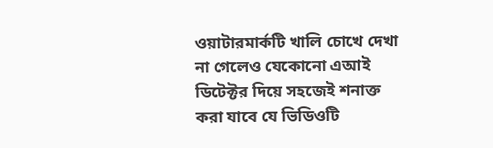ওয়াটারমার্কটি খালি চোখে দেখা না গেলেও যেকোনো এআই ডিটেক্টর দিয়ে সহজেই শনাক্ত করা যাবে যে ভিডিওটি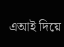এআই দিয়ে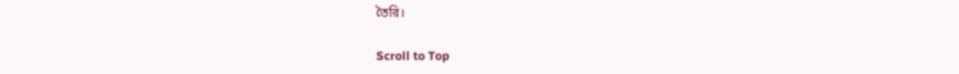তৈরি।

Scroll to Top